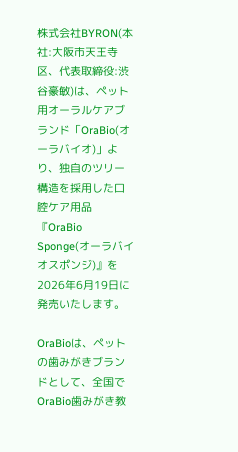株式会社BYRON(本社:大阪市天王寺区、代表取締役:渋谷豪敏)は、ペット用オーラルケアブランド「OraBio(オーラバイオ)」より、独自のツリー構造を採用した口腔ケア用品『OraBio Sponge(オーラバイオスポンジ)』を2026年6月19日に発売いたします。

OraBioは、ペットの歯みがきブランドとして、全国でOraBio歯みがき教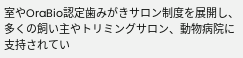室やOraBio認定歯みがきサロン制度を展開し、多くの飼い主やトリミングサロン、動物病院に支持されてい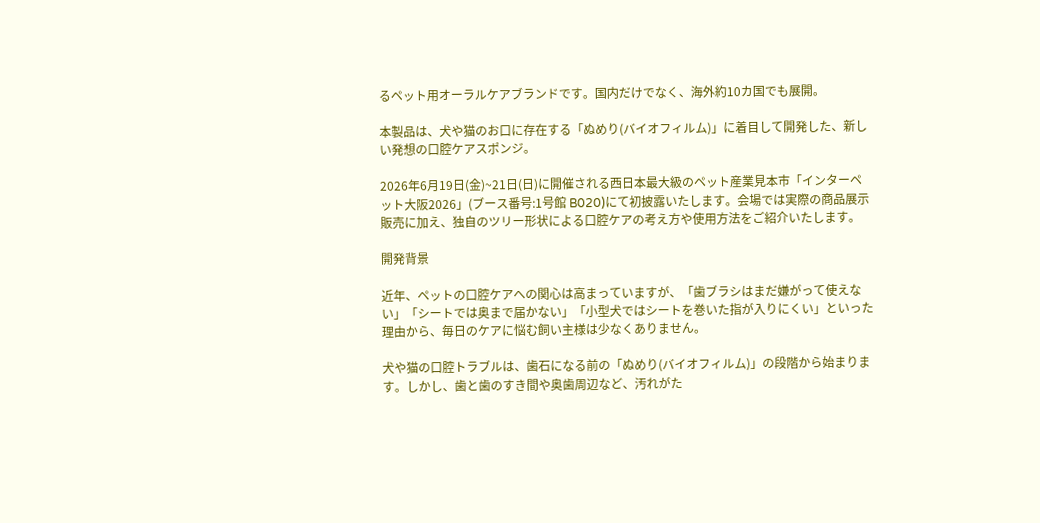るペット用オーラルケアブランドです。国内だけでなく、海外約10カ国でも展開。

本製品は、犬や猫のお口に存在する「ぬめり(バイオフィルム)」に着目して開発した、新しい発想の口腔ケアスポンジ。

2026年6月19日(金)~21日(日)に開催される西日本最大級のペット産業見本市「インターペット大阪2026」(ブース番号:1号館 B020)にて初披露いたします。会場では実際の商品展示販売に加え、独自のツリー形状による口腔ケアの考え方や使用方法をご紹介いたします。

開発背景

近年、ペットの口腔ケアへの関心は高まっていますが、「歯ブラシはまだ嫌がって使えない」「シートでは奥まで届かない」「小型犬ではシートを巻いた指が入りにくい」といった理由から、毎日のケアに悩む飼い主様は少なくありません。

犬や猫の口腔トラブルは、歯石になる前の「ぬめり(バイオフィルム)」の段階から始まります。しかし、歯と歯のすき間や奥歯周辺など、汚れがた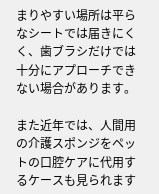まりやすい場所は平らなシートでは届きにくく、歯ブラシだけでは十分にアプローチできない場合があります。

また近年では、人間用の介護スポンジをペットの口腔ケアに代用するケースも見られます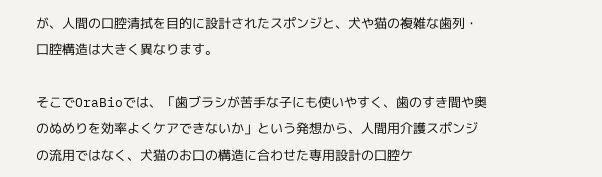が、人間の口腔清拭を目的に設計されたスポンジと、犬や猫の複雑な歯列・口腔構造は大きく異なります。

そこでOraBioでは、「歯ブラシが苦手な子にも使いやすく、歯のすき間や奥のぬめりを効率よくケアできないか」という発想から、人間用介護スポンジの流用ではなく、犬猫のお口の構造に合わせた専用設計の口腔ケ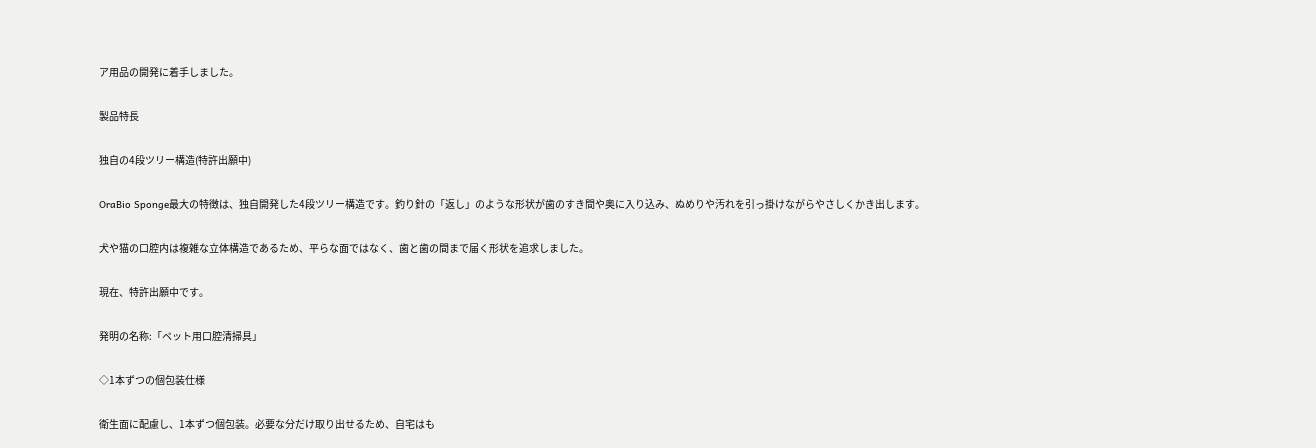ア用品の開発に着手しました。

製品特長

独自の4段ツリー構造(特許出願中)

OraBio Sponge最大の特徴は、独自開発した4段ツリー構造です。釣り針の「返し」のような形状が歯のすき間や奥に入り込み、ぬめりや汚れを引っ掛けながらやさしくかき出します。

犬や猫の口腔内は複雑な立体構造であるため、平らな面ではなく、歯と歯の間まで届く形状を追求しました。

現在、特許出願中です。

発明の名称:「ペット用口腔清掃具」

◇1本ずつの個包装仕様

衛生面に配慮し、1本ずつ個包装。必要な分だけ取り出せるため、自宅はも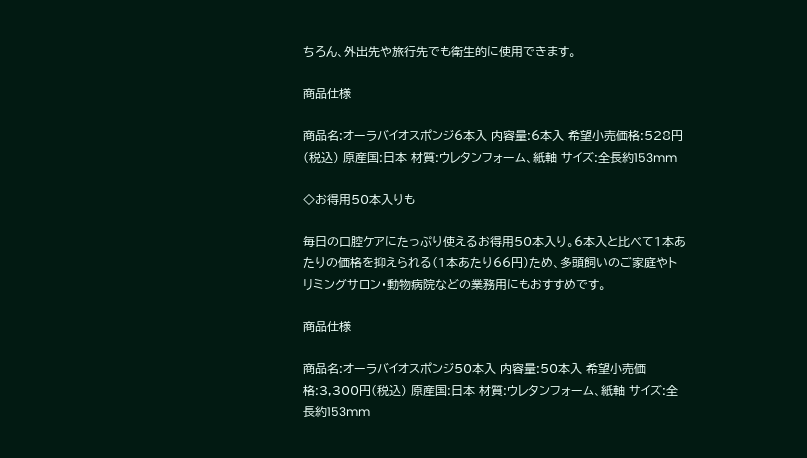ちろん、外出先や旅行先でも衛生的に使用できます。

商品仕様

商品名:オーラバイオスポンジ6本入 内容量:6本入 希望小売価格:528円(税込) 原産国:日本 材質:ウレタンフォーム、紙軸 サイズ:全長約153mm

◇お得用50本入りも

毎日の口腔ケアにたっぷり使えるお得用50本入り。6本入と比べて1本あたりの価格を抑えられる(1本あたり66円)ため、多頭飼いのご家庭やトリミングサロン・動物病院などの業務用にもおすすめです。

商品仕様

商品名:オーラバイオスポンジ50本入 内容量:50本入 希望小売価格:3,300円(税込) 原産国:日本 材質:ウレタンフォーム、紙軸 サイズ:全長約153mm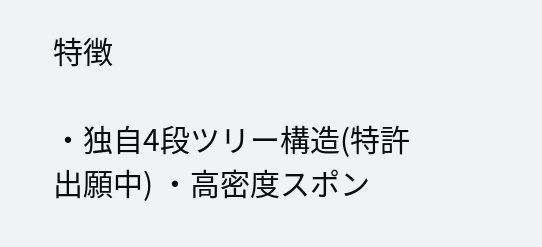特徴

・独自4段ツリー構造(特許出願中) ・高密度スポン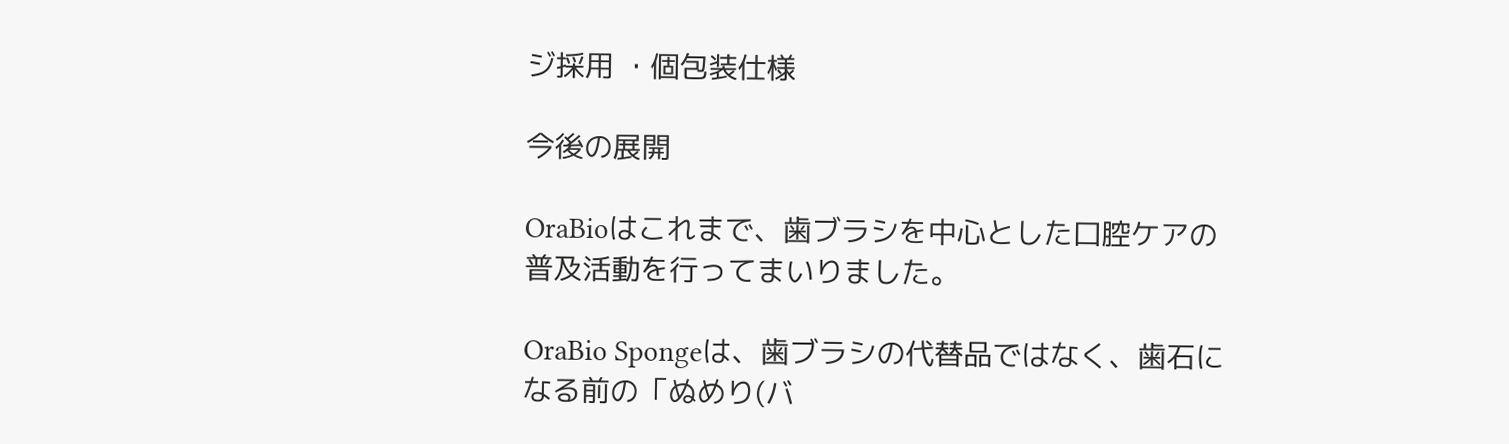ジ採用 ・個包装仕様

今後の展開

OraBioはこれまで、歯ブラシを中心とした口腔ケアの普及活動を行ってまいりました。

OraBio Spongeは、歯ブラシの代替品ではなく、歯石になる前の「ぬめり(バ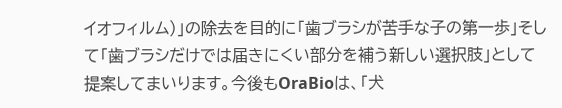イオフィルム)」の除去を目的に「歯ブラシが苦手な子の第一歩」そして「歯ブラシだけでは届きにくい部分を補う新しい選択肢」として提案してまいります。今後もOraBioは、「犬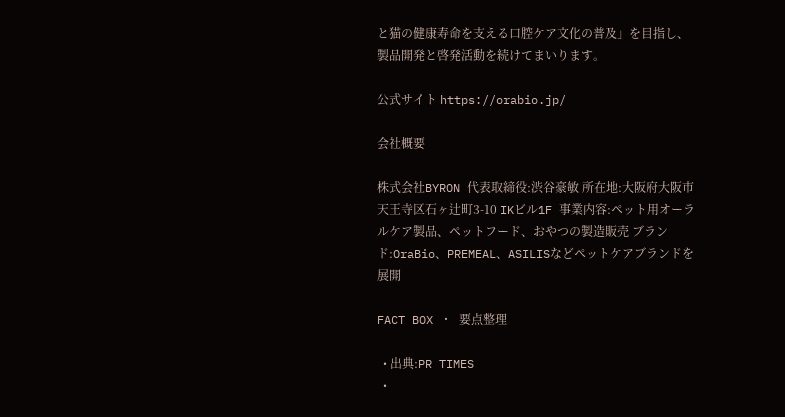と猫の健康寿命を支える口腔ケア文化の普及」を目指し、製品開発と啓発活動を続けてまいります。

公式サイト https://orabio.jp/

会社概要

株式会社BYRON 代表取締役:渋谷豪敏 所在地:大阪府大阪市天王寺区石ヶ辻町3-10 IKビル1F 事業内容:ペット用オーラルケア製品、ペットフード、おやつの製造販売 ブランド:OraBio、PREMEAL、ASILISなどペットケアブランドを展開

FACT BOX ・ 要点整理

  • 出典:PR TIMES
  •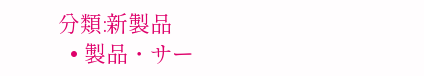分類:新製品
  • 製品・サー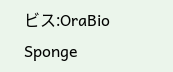ビス:OraBio Sponge